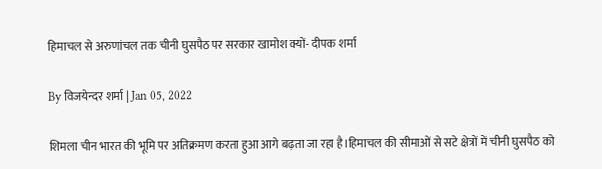हिमाचल से अरुणांचल तक चीनी घुसपैठ पर सरकार खामोश क्यों- दीपक शर्मा

By विजयेन्दर शर्मा | Jan 05, 2022

शिमला चीन भारत की भूमि पर अतिक्रमण करता हुआ आगे बढ़ता जा रहा है।हिमाचल की सीमाओं से सटे क्षेत्रों में चीनी घुसपैठ को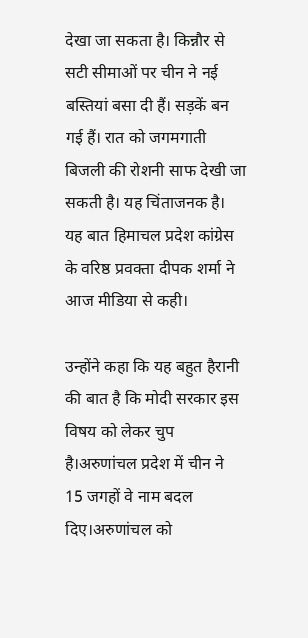देखा जा सकता है। किन्नौर से सटी सीमाओं पर चीन ने नई बस्तियां बसा दी हैं। सड़कें बन गई हैं। रात को जगमगाती बिजली की रोशनी साफ देखी जा सकती है। यह चिंताजनक है। यह बात हिमाचल प्रदेश कांग्रेस के वरिष्ठ प्रवक्ता दीपक शर्मा ने आज मीडिया से कही।

उन्होंने कहा कि यह बहुत हैरानी की बात है कि मोदी सरकार इस विषय को लेकर चुप है।अरुणांचल प्रदेश में चीन ने 15 जगहों वे नाम बदल दिए।अरुणांचल को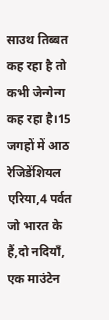साउथ तिब्बत कह रहा है तो कभी जेन्गेन्ग कह रहा है।15 जगहों में आठ रेजिडेंशियल एरिया,4 पर्वत जो भारत के हैं,दो नदियाँ, एक माउंटेन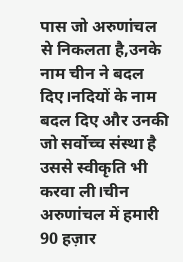पास जो अरुणांचल से निकलता है,उनके नाम चीन ने बदल दिए।नदियों के नाम बदल दिए और उनकी जो सर्वोच्च संस्था है उससे स्वीकृति भी करवा ली।चीन  अरुणांचल में हमारी 90 हज़ार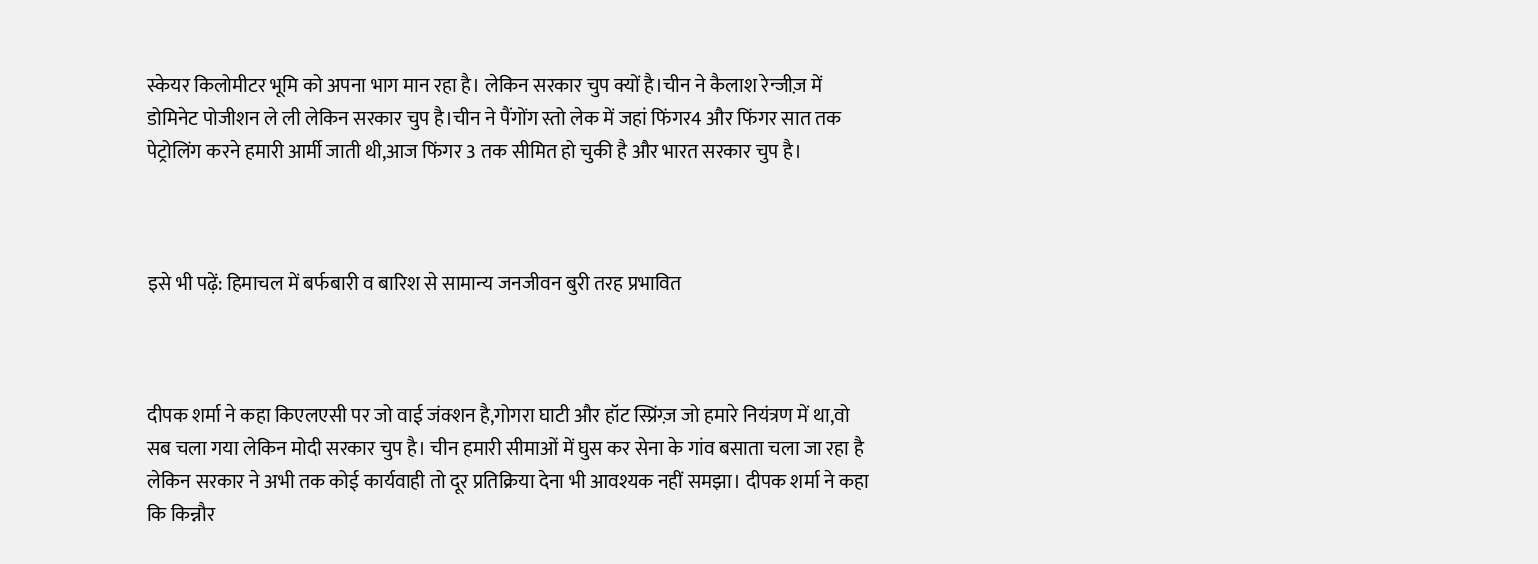स्केयर किलोमीटर भूमि को अपना भाग मान रहा है। लेकिन सरकार चुप क्यों है।चीन ने कैलाश रेन्जीज़ में डोमिनेट पोजीशन ले ली लेकिन सरकार चुप है।चीन ने पैंगोंग स्तो लेक में जहां फिंगर4 और फिंगर सात तक पेट्रोलिंग करने हमारी आर्मी जाती थी,आज फिंगर 3 तक सीमित हो चुकी है और भारत सरकार चुप है।



इसे भी पढ़ें: हिमाचल में बर्फबारी व बारिश से सामान्य जनजीवन बुरी तरह प्रभावित



दीपक शर्मा ने कहा किएलएसी पर जो वाई जंक्शन है,गोगरा घाटी और हॉट स्प्रिंग्ज़ जो हमारे नियंत्रण में था,वो सब चला गया लेकिन मोदी सरकार चुप है। चीन हमारी सीमाओं में घुस कर सेना के गांव बसाता चला जा रहा है लेकिन सरकार ने अभी तक कोई कार्यवाही तो दूर प्रतिक्रिया देना भी आवश्यक नहीं समझा। दीपक शर्मा ने कहा कि किन्नौर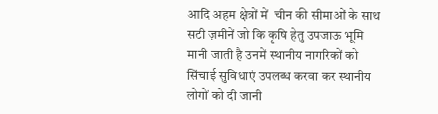आदि अहम क्षेत्रों में  चीन की सीमाओं के साथ सटी ज़मीनें जो कि कृषि हेतु उपजाऊ भूमि मानी जाती है उनमें स्थानीय नागरिकों को सिंचाई सुविधाएं उपलब्ध करवा कर स्थानीय लोगों को दी जानी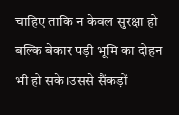चाहिए ताकि न केवल सुरक्षा हो बल्कि बेकार पड़ी भूमि का दोहन भी हो सके।उससे सैंकड़ों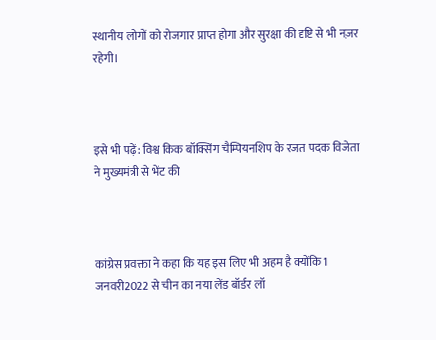स्थानीय लोगों को रोजगार प्राप्त होगा और सुरक्षा की दृष्टि से भी नज़र रहेगी।



इसे भी पढ़ें: विश्व किक बॉक्सिंग चैम्पियनशिप के रजत पदक विजेता ने मुख्यमंत्री से भेंट की



कांग्रेस प्रवक्ता ने कहा कि यह इस लिए भी अहम है क्योंकि 1 जनवरी2022 से चीन का नया लेंड बॉर्डर लॉ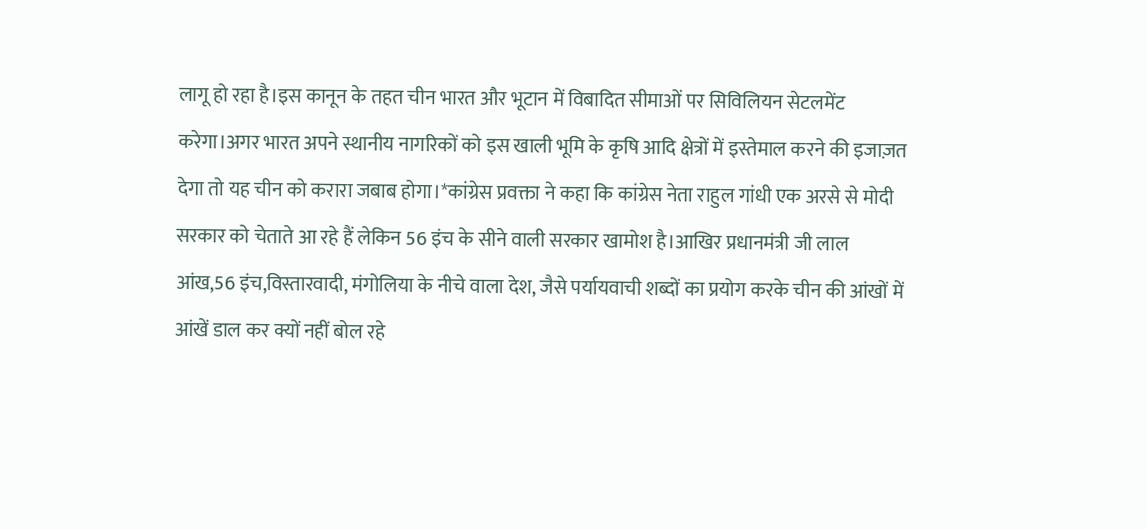लागू हो रहा है।इस कानून के तहत चीन भारत और भूटान में विबादित सीमाओं पर सिविलियन सेटलमेंट करेगा।अगर भारत अपने स्थानीय नागरिकों को इस खाली भूमि के कृषि आदि क्षेत्रों में इस्तेमाल करने की इजाज़त देगा तो यह चीन को करारा जबाब होगा।*कांग्रेस प्रवक्ता ने कहा कि कांग्रेस नेता राहुल गांधी एक अरसे से मोदी सरकार को चेताते आ रहे हैं लेकिन 56 इंच के सीने वाली सरकार खामोश है।आखिर प्रधानमंत्री जी लाल आंख,56 इंच,विस्तारवादी, मंगोलिया के नीचे वाला देश, जैसे पर्यायवाची शब्दों का प्रयोग करके चीन की आंखों में आंखें डाल कर क्यों नहीं बोल रहे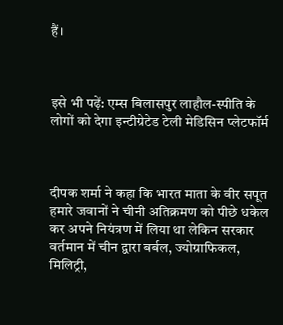हैं।



इसे भी पढ़ें: एम्स बिलासपुर लाहौल-स्पीति के लोगों को देगा इन्टीग्रेटेड टेली मेडिसिन प्लेटफॉर्म



दीपक शर्मा ने कहा कि भारत माता के वीर सपूत हमारे जवानों ने चीनी अतिक्रमण को पीछे धकेल कर अपने नियंत्रण में लिया था लेकिन सरकार वर्तमान में चीन द्वारा बर्बल, ज्योग्राफिकल, मिलिट्री,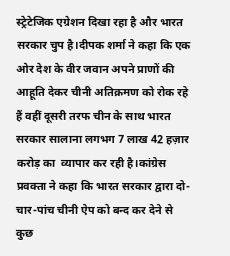स्ट्रेटेजिक एग्रेशन दिखा रहा है और भारत सरकार चुप है।दीपक शर्मा ने कहा कि एक ओर देश के वीर जवान अपने प्राणों की आहूति देकर चीनी अतिक्रमण को रोक रहे हैं वहीं दूसरी तरफ चीन के साथ भारत सरकार सालाना लगभग 7 लाख 42 हज़ार करोड़ का  व्यापार कर रही है।कांग्रेस प्रवक्ता ने कहा कि भारत सरकार द्वारा दो-चार-पांच चीनी ऐप को बन्द कर देने से कुछ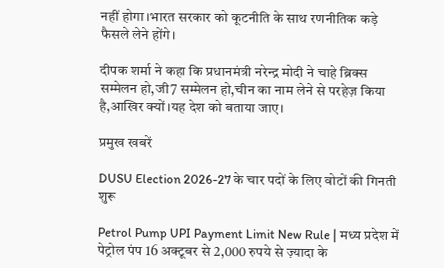नहीं होगा।भारत सरकार को कूटनीति के साथ रणनीतिक कड़े फैसले लेने होंगे।

दीपक शर्मा ने कहा कि प्रधानमंत्री नरेन्द्र मोदी ने चाहे ब्रिक्स सम्मेलन हो,जी7 सम्मेलन हो,चीन का नाम लेने से परहेज़ किया है,आखिर क्यों।यह देश को बताया जाए।

प्रमुख खबरें

DUSU Election 2026-27 के चार पदों के लिए वोटों की गिनती शुरू

Petrol Pump UPI Payment Limit New Rule | मध्य प्रदेश में पेट्रोल पंप 16 अक्टूबर से 2,000 रुपये से ज़्यादा के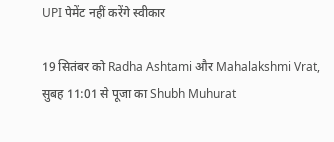UPI पेमेंट नहीं करेंगे स्वीकार

19 सितंबर को Radha Ashtami और Mahalakshmi Vrat, सुबह 11:01 से पूजा का Shubh Muhurat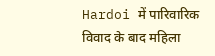Hardoi में पारिवारिक विवाद के बाद महिला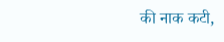की नाक कटी,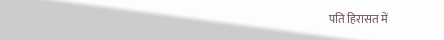पति हिरासत में